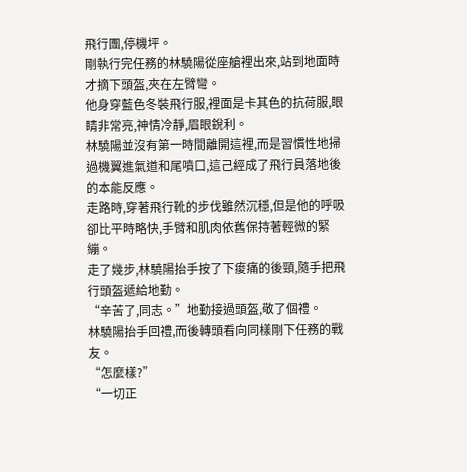飛行團,停機坪。
剛執行完任務的林驍陽從座艙裡出來,站到地面時才摘下頭盔,夾在左臂彎。
他身穿藍色冬裝飛行服,裡面是卡其色的抗荷服,眼睛非常亮,神情冷靜,眉眼銳利。
林驍陽並沒有第一時間離開這裡,而是習慣性地掃過機翼進氣道和尾噴口,這己經成了飛行員落地後的本能反應。
走路時,穿著飛行靴的步伐雖然沉穩,但是他的呼吸卻比平時略快,手臂和肌肉依舊保持著輕微的緊繃。
走了幾步,林驍陽抬手按了下痠痛的後頸,隨手把飛行頭盔遞給地勤。
“辛苦了,同志。”地勤接過頭盔,敬了個禮。
林驍陽抬手回禮,而後轉頭看向同樣剛下任務的戰友。
“怎麼樣?”
“一切正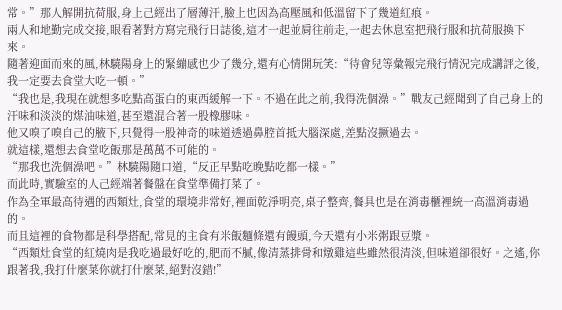常。”那人解開抗荷服,身上己經出了層薄汗,臉上也因為高壓風和低溫留下了幾道紅痕。
兩人和地勤完成交接,眼看著對方寫完飛行日誌後,這才一起並肩往前走,一起去休息室把飛行服和抗荷服換下來。
隨著迎面而來的風,林驍陽身上的緊繃感也少了幾分,還有心情開玩笑:“待會兒等彙報完飛行情況完成講評之後,我一定要去食堂大吃一頓。”
“我也是,我現在就想多吃點高蛋白的東西緩解一下。不過在此之前,我得洗個澡。”戰友己經聞到了自己身上的汗味和淡淡的煤油味道,甚至還混合著一股橡膠味。
他又嗅了嗅自己的腋下,只覺得一股神奇的味道透過鼻腔首抵大腦深處,差點沒撅過去。
就這樣,還想去食堂吃飯那是萬萬不可能的。
“那我也洗個澡吧。”林驍陽隨口道,“反正早點吃晚點吃都一樣。”
而此時,實驗室的人己經端著餐盤在食堂準備打菜了。
作為全軍最高待遇的西類灶,食堂的環境非常好,裡面乾淨明亮,桌子整齊,餐具也是在消毒櫃裡統一高溫消毒過的。
而且這裡的食物都是科學搭配,常見的主食有米飯麵條還有饅頭,今天還有小米粥跟豆漿。
“西類灶食堂的紅燒肉是我吃過最好吃的,肥而不膩,像清蒸排骨和燉雞這些雖然很清淡,但味道卻很好。之遙,你跟著我,我打什麼菜你就打什麼菜,絕對沒錯!”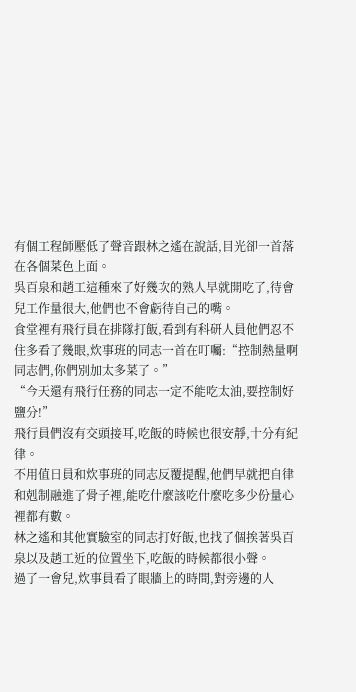有個工程師壓低了聲音跟林之遙在說話,目光卻一首落在各個菜色上面。
吳百泉和趙工這種來了好幾次的熟人早就開吃了,待會兒工作量很大,他們也不會虧待自己的嘴。
食堂裡有飛行員在排隊打飯,看到有科研人員他們忍不住多看了幾眼,炊事班的同志一首在叮囑:“控制熱量啊同志們,你們別加太多菜了。”
“今天還有飛行任務的同志一定不能吃太油,要控制好鹽分!”
飛行員們沒有交頭接耳,吃飯的時候也很安靜,十分有紀律。
不用值日員和炊事班的同志反覆提醒,他們早就把自律和剋制融進了骨子裡,能吃什麼該吃什麼吃多少份量心裡都有數。
林之遙和其他實驗室的同志打好飯,也找了個挨著吳百泉以及趙工近的位置坐下,吃飯的時候都很小聲。
過了一會兒,炊事員看了眼牆上的時間,對旁邊的人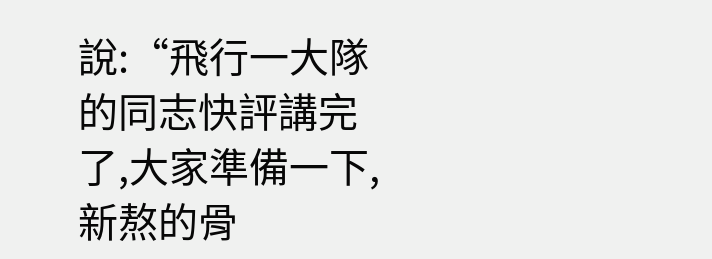說:“飛行一大隊的同志快評講完了,大家準備一下,新熬的骨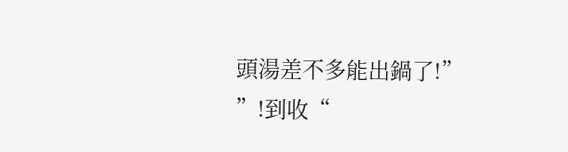頭湯差不多能出鍋了!”
”!到收“